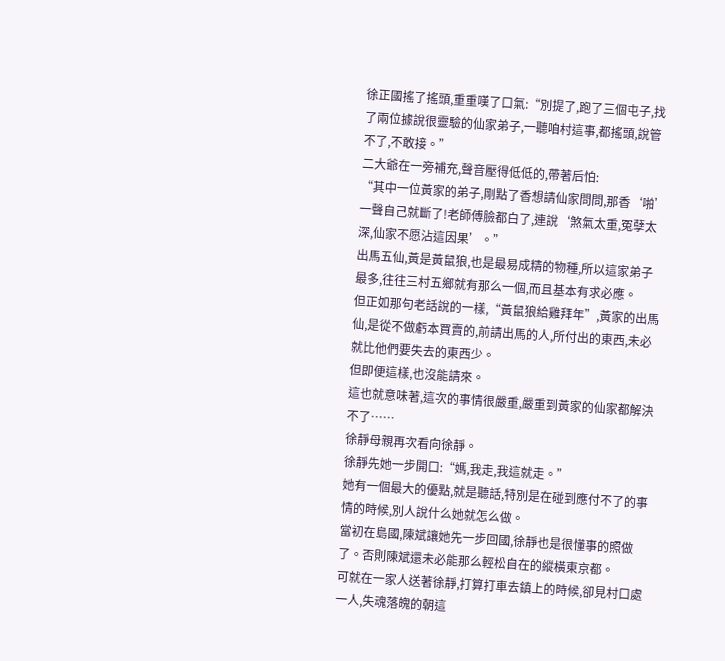徐正國搖了搖頭,重重嘆了口氣:“別提了,跑了三個屯子,找了兩位據說很靈驗的仙家弟子,一聽咱村這事,都搖頭,說管不了,不敢接。”
二大爺在一旁補充,聲音壓得低低的,帶著后怕:
“其中一位黃家的弟子,剛點了香想請仙家問問,那香‘啪’一聲自己就斷了!老師傅臉都白了,連說‘煞氣太重,冤孽太深,仙家不愿沾這因果’。”
出馬五仙,黃是黃鼠狼,也是最易成精的物種,所以這家弟子最多,往往三村五鄉就有那么一個,而且基本有求必應。
但正如那句老話說的一樣,“黃鼠狼給雞拜年”,黃家的出馬仙,是從不做虧本買賣的,前請出馬的人,所付出的東西,未必就比他們要失去的東西少。
但即便這樣,也沒能請來。
這也就意味著,這次的事情很嚴重,嚴重到黃家的仙家都解決不了……
徐靜母親再次看向徐靜。
徐靜先她一步開口:“媽,我走,我這就走。”
她有一個最大的優點,就是聽話,特別是在碰到應付不了的事情的時候,別人說什么她就怎么做。
當初在島國,陳斌讓她先一步回國,徐靜也是很懂事的照做了。否則陳斌還未必能那么輕松自在的縱橫東京都。
可就在一家人送著徐靜,打算打車去鎮上的時候,卻見村口處一人,失魂落魄的朝這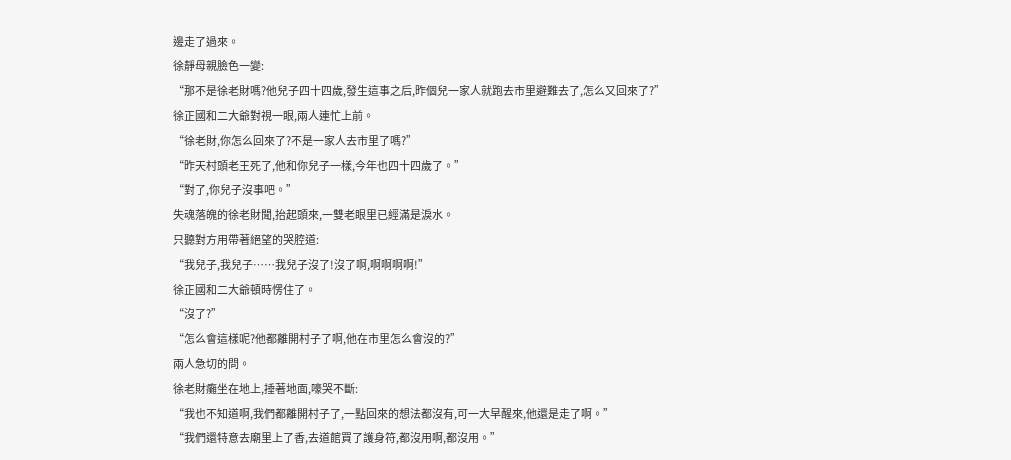邊走了過來。
徐靜母親臉色一變:
“那不是徐老財嗎?他兒子四十四歲,發生這事之后,昨個兒一家人就跑去市里避難去了,怎么又回來了?”
徐正國和二大爺對視一眼,兩人連忙上前。
“徐老財,你怎么回來了?不是一家人去市里了嗎?”
“昨天村頭老王死了,他和你兒子一樣,今年也四十四歲了。”
“對了,你兒子沒事吧。”
失魂落魄的徐老財聞,抬起頭來,一雙老眼里已經滿是淚水。
只聽對方用帶著絕望的哭腔道:
“我兒子,我兒子……我兒子沒了!沒了啊,啊啊啊啊!”
徐正國和二大爺頓時愣住了。
“沒了?”
“怎么會這樣呢?他都離開村子了啊,他在市里怎么會沒的?”
兩人急切的問。
徐老財癱坐在地上,捶著地面,嚎哭不斷:
“我也不知道啊,我們都離開村子了,一點回來的想法都沒有,可一大早醒來,他還是走了啊。”
“我們還特意去廟里上了香,去道館買了護身符,都沒用啊,都沒用。”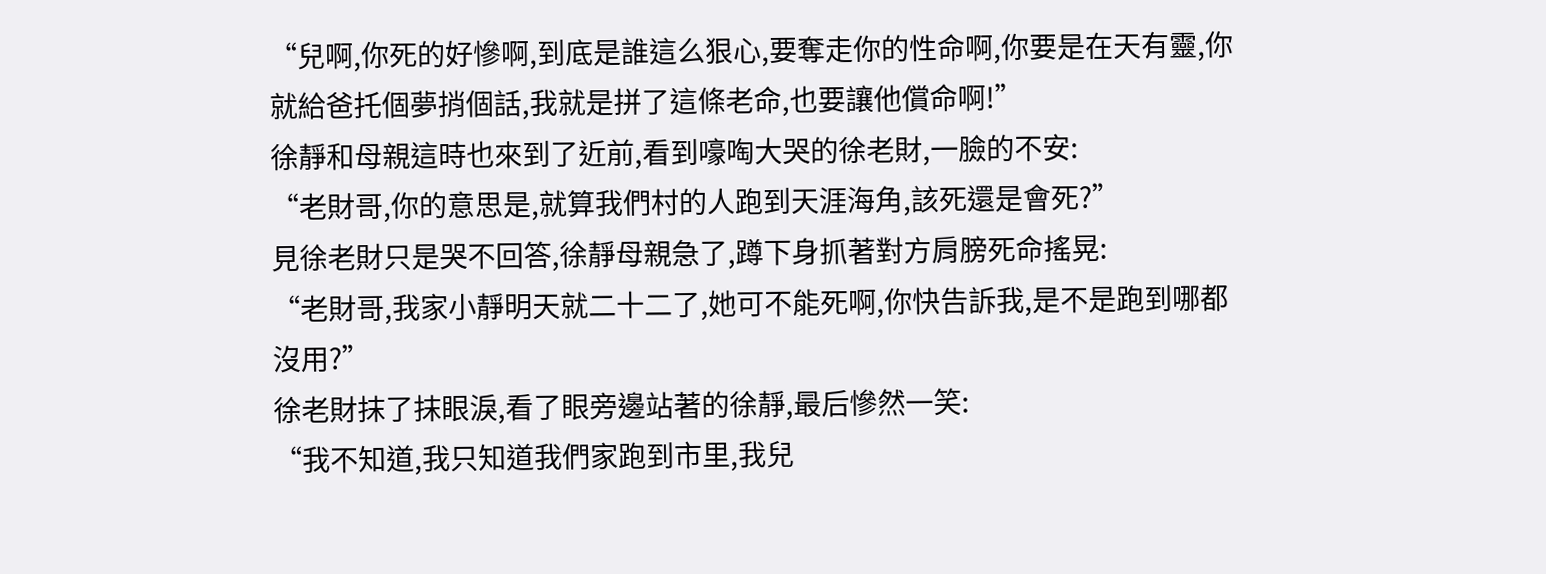“兒啊,你死的好慘啊,到底是誰這么狠心,要奪走你的性命啊,你要是在天有靈,你就給爸托個夢捎個話,我就是拼了這條老命,也要讓他償命啊!”
徐靜和母親這時也來到了近前,看到嚎啕大哭的徐老財,一臉的不安:
“老財哥,你的意思是,就算我們村的人跑到天涯海角,該死還是會死?”
見徐老財只是哭不回答,徐靜母親急了,蹲下身抓著對方肩膀死命搖晃:
“老財哥,我家小靜明天就二十二了,她可不能死啊,你快告訴我,是不是跑到哪都沒用?”
徐老財抹了抹眼淚,看了眼旁邊站著的徐靜,最后慘然一笑:
“我不知道,我只知道我們家跑到市里,我兒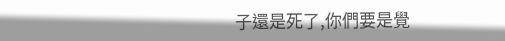子還是死了,你們要是覺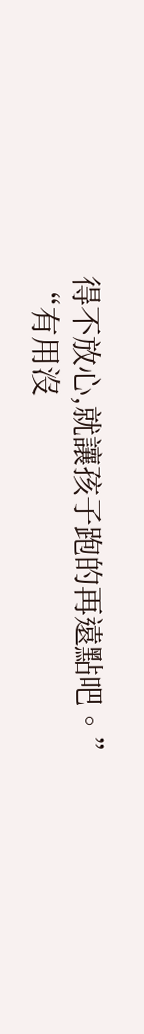得不放心,就讓孩子跑的再遠點吧。”
“有用沒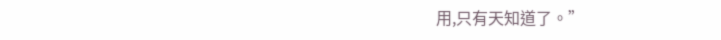用,只有天知道了。”